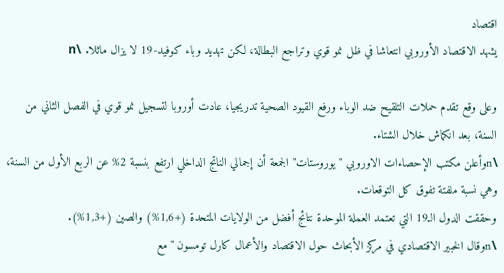اقتصاد
يشهد الاقتصاد الأوروبي انتعاشا في ظل نمو قوي وتراجع البطالة، لكن تهديد وباء كوفيد-19 لا يزال ماثلا. \n

وعلى وقع تقدم حملات التلقيح ضد الوباء ورفع القيود الصحية تدريجيا، عادت أوروبا لتسجيل نمو قوي في الفصل الثاني من السنة، بعد انكماش خلال الشتاء.
\nوأعلن مكتب الإحصاءات الاوروبي "يوروستات" الجمعة أن إجمالي الناتج الداخلي ارتفع بنسبة 2% عن الربع الأول من السنة، وهي نسبة ملفتة تفوق كل التوقعات.
وحققت الدول الـ19 التي تعتمد العملة الموحدة نتائج أفضل من الولايات المتحدة (+1,6%) والصين (+1,3%).
\nوقال الخبير الاقتصادي في مركز الأبحاث حول الاقتصاد والأعمال كارل تومسون "مع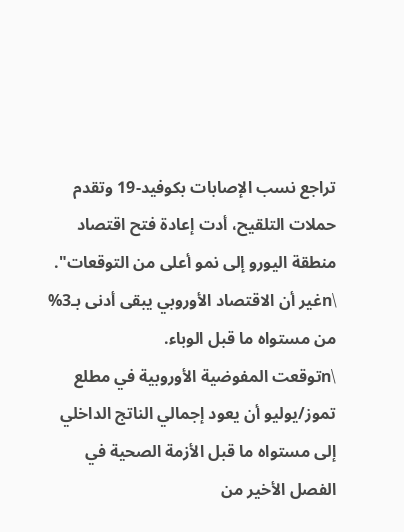تراجع نسب الإصابات بكوفيد-19 وتقدم حملات التلقيح، أدت إعادة فتح اقتصاد منطقة اليورو إلى نمو أعلى من التوقعات".
\nغير أن الاقتصاد الأوروبي يبقى أدنى بـ3% من مستواه ما قبل الوباء.
\nتوقعت المفوضية الأوروبية في مطلع تموز/يوليو أن يعود إجمالي الناتج الداخلي إلى مستواه ما قبل الأزمة الصحية في الفصل الأخير من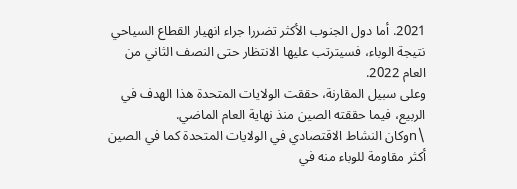2021. أما دول الجنوب الأكثر تضررا جراء انهيار القطاع السياحي نتيجة الوباء، فسيترتب عليها الانتظار حتى النصف الثاني من العام 2022.
وعلى سبيل المقارنة، حققت الولايات المتحدة هذا الهدف في الربيع، فيما حققته الصين منذ نهاية العام الماضي.
\nوكان النشاط الاقتصادي في الولايات المتحدة كما في الصين أكثر مقاومة للوباء منه في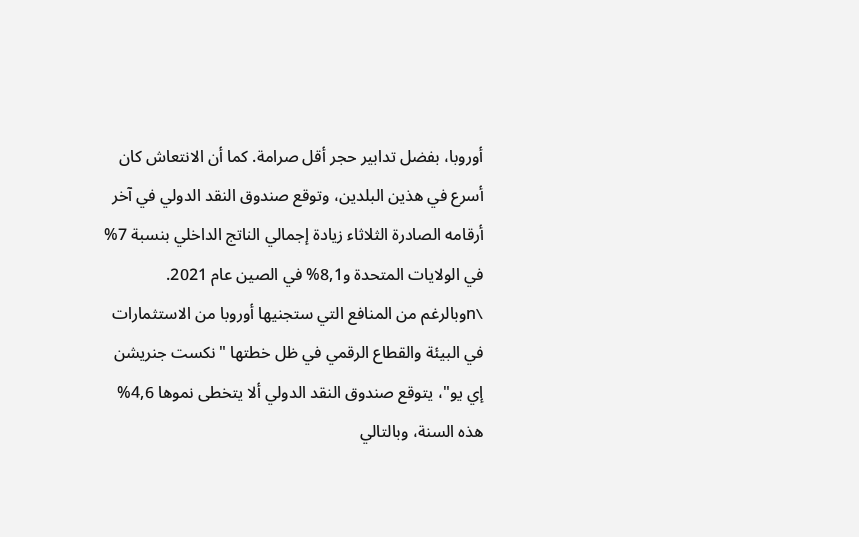أوروبا، بفضل تدابير حجر أقل صرامة. كما أن الانتعاش كان أسرع في هذين البلدين، وتوقع صندوق النقد الدولي في آخر أرقامه الصادرة الثلاثاء زيادة إجمالي الناتج الداخلي بنسبة 7% في الولايات المتحدة و8,1% في الصين عام 2021.
\nوبالرغم من المنافع التي ستجنيها أوروبا من الاستثمارات في البيئة والقطاع الرقمي في ظل خطتها "نكست جنريشن إي يو"، يتوقع صندوق النقد الدولي ألا يتخطى نموها 4,6% هذه السنة، وبالتالي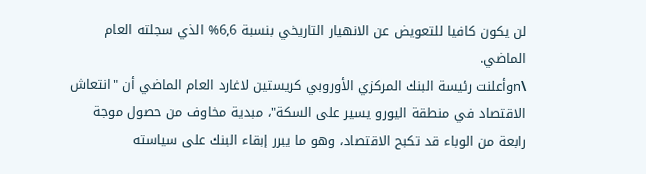لن يكون كافيا للتعويض عن الانهيار التاريخي بنسبة 6,6% الذي سجلته العام الماضي.
\nوأعلنت رئيسة البنك المركزي الأوروبي كريستين لاغارد العام الماضي أن "انتعاش الاقتصاد في منطقة اليورو يسير على السكة"، مبدية مخاوف من حصول موجة رابعة من الوباء قد تكبح الاقتصاد، وهو ما يبرر إبقاء البنك على سياسته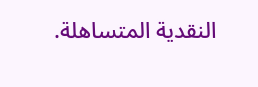النقدية المتساهلة.